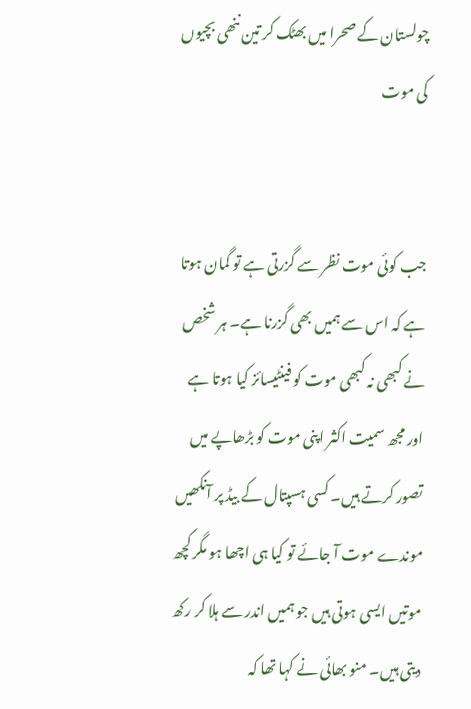چولستان کے صحرا میں بھٹک کر تین ننھی بچیوں کی موت


جب کوئی موت نظر سے گزرتی ہے تو گمان ہوتا ہے کہ اس سے ہمیں بھی گزرنا ہے۔ ہر شخص نے کبھی نہ کبھی موت کو فینٹیسائز کیا ہوتا ہے اور مجھ سمیت اکثر اپنی موت کو بڑھاپے میں تصور کرتے ہیں۔ کسی ہسپتال کے بیڈ پر آنکھیں موندے موت آ جائے تو کیا ہی اچھا ہو مگر کچھ موتیں ایسی ہوتی ہیں جو ہمیں اندر سے ہلا کر رکھ دیتی ہیں۔ منو بھائی نے کہا تھا کہ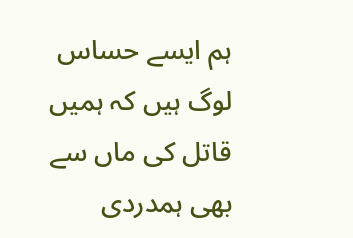ہم ایسے حساس لوگ ہیں کہ ہمیں قاتل کی ماں سے بھی ہمدردی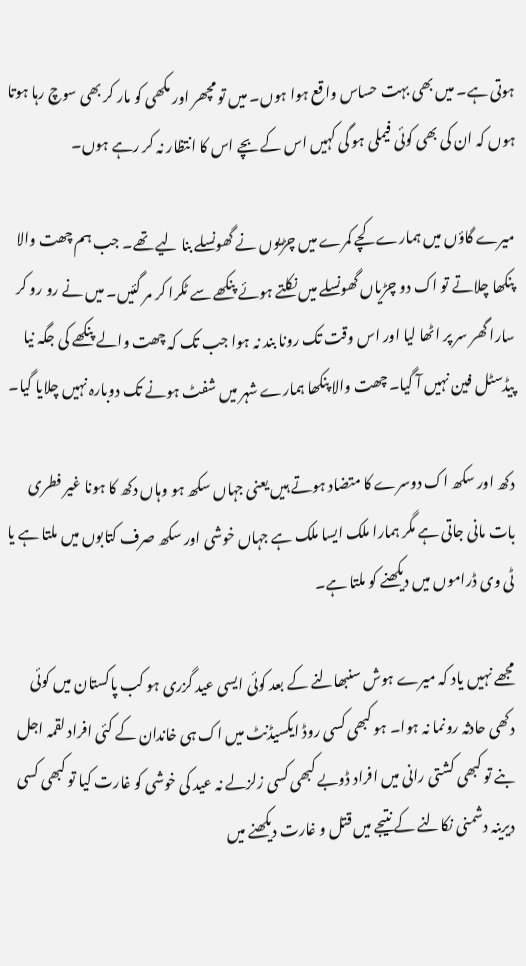ہوتی ہے۔ میں بھی بہت حساس واقع ہوا ہوں۔ میں تو مچھر اور مکھی کو مار کر بھی سوچ رہا ہوتا ہوں کہ ان کی بھی کوئی فیملی ہو گی کہیں اس کے بچے اس کا انتظار نہ کر رہے ہوں۔

میرے گاؤں میں ہمارے کچے کمرے میں چڑیوں نے گھونسلے بنا لیے تھے۔ جب ہم چھت والا پنکھا چلاتے تو اک دو چڑیاں گھونسلے میں نکلتے ہوئے پنکھے سے ٹکرا کر مر گئیں۔ میں نے رو رو کر سارا گھر سر پر اٹھا لیا اور اس وقت تک رونا بند نہ ہوا جب تک کہ چھت والے پنکھے کی جگہ نیا پیڈسٹل فین نہیں آ گیا۔ چھت والا پنکھا ہمارے شہر میں شفٹ ہونے تک دوبارہ نہیں چلایا گیا۔

دکھ اور سکھ اک دوسرے کا متضاد ہوتے ہیں یعنی جہاں سکھ ہو وہاں دکھ کا ہونا غیر فطری بات مانی جاتی ہے مگر ہمارا ملک ایسا ملک ہے جہاں خوشی اور سکھ صرف کتابوں میں ملتا ہے یا ٹی وی ڈراموں میں دیکھنے کو ملتا ہے۔

مجھے نہیں یاد کہ میرے ہوش سنبھالنے کے بعد کوئی ایسی عید گزری ہو کب پاکستان میں کوئی دکھی حادثہ رونما نہ ہوا۔ ہو کبھی کسی روڈ ایکسیڈنٹ میں اک ہی خاندان کے کئی افراد لقمہ اجل بنے تو کبھی کشتی رانی میں افراد ڈوبے کبھی کسی زلزلے نہ عید کی خوشی کو غارت کیا تو کبھی کسی دیرینہ دشمنی نکالنے کے نتیجے میں قتل و غارت دیکھنے میں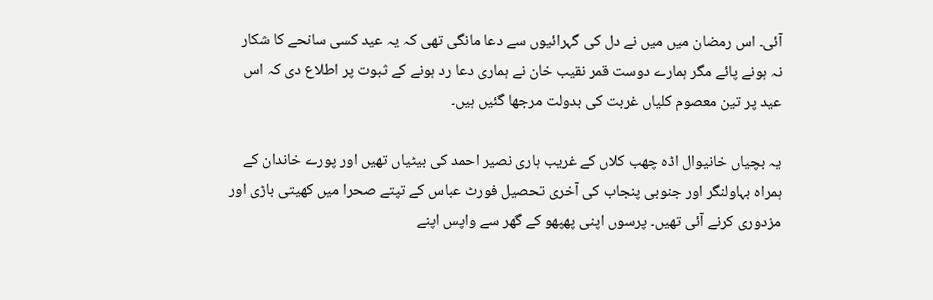آئی۔ اس رمضان میں میں نے دل کی گہرائیوں سے دعا مانگی تھی کہ یہ عید کسی سانحے کا شکار نہ ہونے پائے مگر ہمارے دوست قمر نقیب خان نے ہماری دعا رد ہونے کے ثبوت پر اطلاع دی کہ اس عید پر تین معصوم کلیاں غربت کی بدولت مرجھا گئیں ہیں۔

یہ بچیاں خانیوال اڈہ چھب کلاں کے غریب ہاری نصیر احمد کی بیٹیاں تھیں اور پورے خاندان کے ہمراہ بہاولنگر اور جنوبی پنجاب کی آخری تحصیل فورٹ عباس کے تپتے صحرا میں کھیتی باڑی اور مزدوری کرنے آئی تھیں۔ پرسوں اپنی پھپھو کے گھر سے واپس اپنے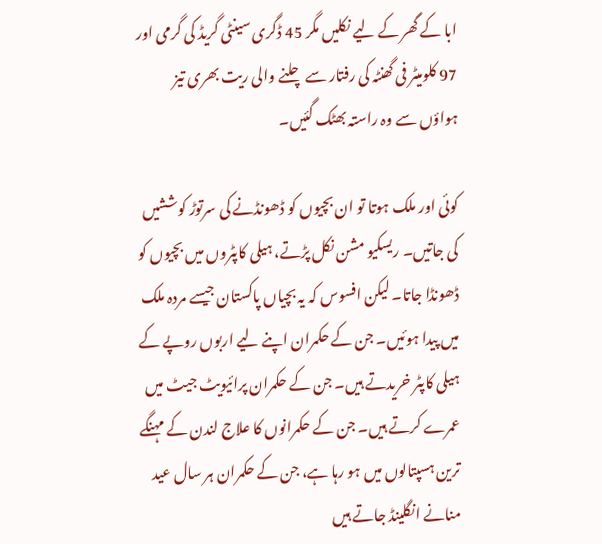ابا کے گھر کے لیے نکلیں مگر 45 ڈگری سینٹی گریڈ کی گرمی اور 97 کلومیٹر فی گھنٹہ کی رفتار سے چلنے والی ریت بھری تیز ہواؤں سے وہ راستہ بھٹک گئیں۔

کوئی اور ملک ہوتا تو ان بچیوں کو ڈھونڈنے کی سرتوڑ کوششیں کی جاتیں۔ ریسکیو مشن نکل پڑتے، ہیلی کاپٹروں میں بچیوں کو ڈھونڈا جاتا۔ لیکن افسوس کہ یہ بچیاں پاکستان جیسے مردہ ملک میں پیدا ہوئیں۔ جن کے حکمران اپنے لیے اربوں روپے کے ہیلی کاپٹر خریدتے ہیں۔ جن کے حکمران پرائیویٹ جیٹ میں عمرے کرتے ہیں۔ جن کے حکمرانوں کا علاج لندن کے مہنگے ترین ہسپتالوں میں ہو رہا ہے، جن کے حکمران ہر سال عید منانے انگلینڈ جاتے ہیں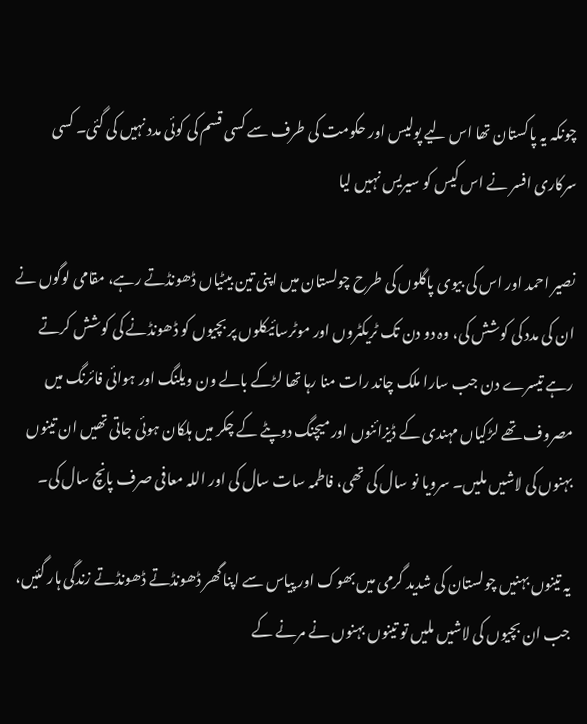چونکہ یہ پاکستان تھا اس لیے پولیس اور حکومت کی طرف سے کسی قسم کی کوئی مدد نہیں کی گئی۔ کسی سرکاری افسر نے اس کیس کو سیریس نہیں لیا

نصیر احمد اور اس کی بیوی پاگلوں کی طرح چولستان میں اپنی تین بیٹیاں ڈھونڈتے رہے، مقامی لوگوں نے ان کی مدد کی کوشش کی، وہ دو دن تک ٹریکٹروں اور موٹرسائیکلوں پر بچیوں کو ڈھونڈنے کی کوشش کرتے رہے تیسرے دن جب سارا ملک چاند رات منا رہا تھا لڑکے بالے ون ویلنگ اور ہوائی فائرنگ میں مصروف تھے لڑکیاں مہندی کے ڈیزائنوں اور میچنگ دوپٹے کے چکر میں ہلکان ہوئی جاتی تھیں ان تینوں بہنوں کی لاشیں ملیں۔ سرویا نو سال کی تھی، فاطمہ سات سال کی اور اللہ معافی صرف پانچ سال کی۔

یہ تینوں بہنیں چولستان کی شدید گرمی میں بھوک اور پیاس سے اپنا گھر ڈھونڈتے ڈھونڈتے زندگی ہار گئیں، جب ان بچیوں کی لاشیں ملیں تو تینوں بہنوں نے مرنے کے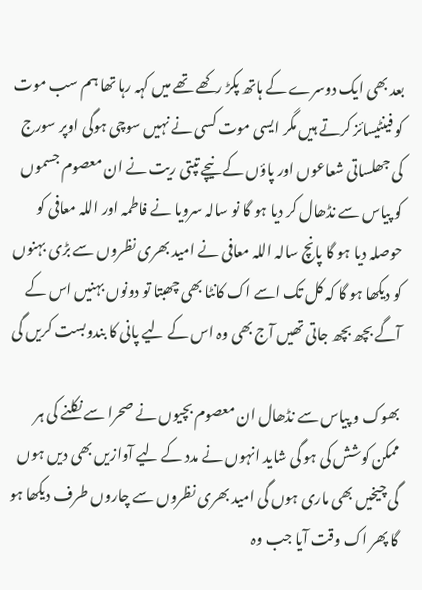بعد بھی ایک دوسرے کے ہاتھ پکڑ رکھے تھے میں کہہ رہا تھا ہم سب موت کو فینٹیسائز کرتے ہیں مگر ایسی موت کسی نے نہیں سوچی ہوگی اوپر سورج کی جھلساتی شعاعوں اور پاؤں کے نیچے تپتی ریت نے ان معصوم جسموں کو پیاس سے نڈھال کر دیا ہو گا نو سالہ سرویا نے فاطمہ اور اللہ معافی کو حوصلہ دیا ہو گا پانچ سالہ اللہ معافی نے امید بھری نظروں سے بڑی بہنوں کو دیکھا ہو گا کہ کل تک اسے اک کانٹا بھی چھبتا تو دونوں بہنیں اس کے آگے بچھ بچھ جاتی تھیں آج بھی وہ اس کے لیے پانی کا بندوبست کریں گی

بھوک و پیاس سے نڈھال ان معصوم بچیوں نے صحرا سے نکلنے کی ہر ممکن کوشش کی ہو گی شاید انہوں نے مدد کے لیے آوازیں بھی دیں ہوں گی چیخیں بھی ماری ہوں گی امید بھری نظروں سے چاروں طرف دیکھا ہو گا پھر اک وقت آیا جب وہ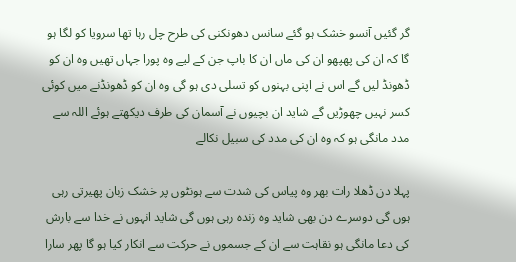گر گئیں آنسو خشک ہو گئے سانس دھونکنی کی طرح چل رہا تھا سرویا کو لگا ہو گا کہ ان کی پھپھو ان کی ماں ان کا باپ جن کے لیے وہ پورا جہاں تھیں وہ ان کو ڈھونڈ لیں گے اس نے اپنی بہنوں کو تسلی دی ہو گی وہ ان کو ڈھونڈنے میں کوئی کسر نہیں چھوڑیں گے شاید ان بچیوں نے آسمان کی طرف دیکھتے ہوئے اللہ سے مدد مانگی ہو کہ وہ ان کی مدد کی سبیل نکالے

پہلا دن ڈھلا رات بھر وہ پیاس کی شدت سے ہونٹوں پر خشک زبان پھیرتی رہی ہوں گی دوسرے دن بھی شاید وہ زندہ رہی ہوں گی شاید انہوں نے خدا سے بارش کی دعا مانگی ہو نقاہت سے ان کے جسموں نے حرکت سے انکار کیا ہو گا پھر سارا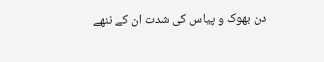دن بھوک و پیاس کی شدت ان کے ننھے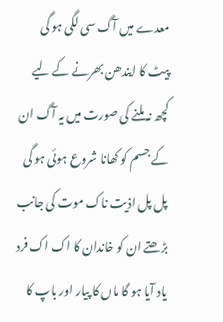معدے میں آگ سی لگی ہو گی پیٹ کا ایندھن بھرنے کے لیے کچھ نہ ملنے کی صورت میں یہ آگ ان کے جسم کو کھانا شروع ہوئی ہو گی پل پل اذیت ناک موت کی جانب بڑھتے ان کو خاندان کا اک اک فرد یاد آیا ہو گا ماں کا پیار اور باپ کا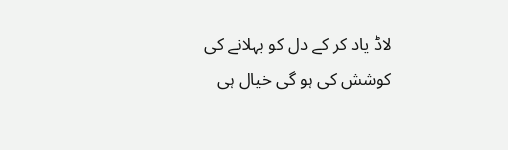لاڈ یاد کر کے دل کو بہلانے کی کوشش کی ہو گی خیال ہی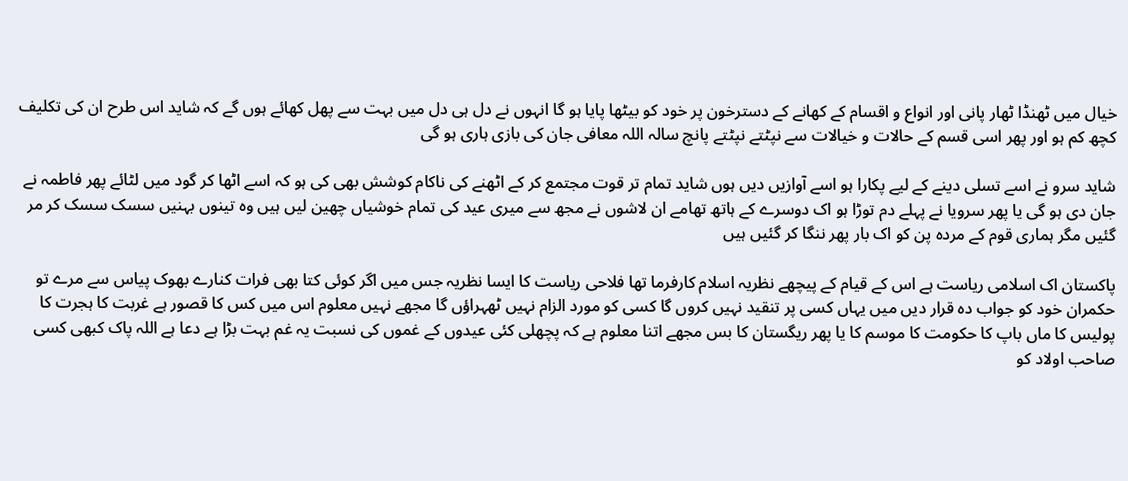خیال میں ٹھنڈا ٹھار پانی اور انواع و اقسام کے کھانے کے دسترخون پر خود کو بیٹھا پایا ہو گا انہوں نے دل ہی دل میں بہت سے پھل کھائے ہوں گے کہ شاید اس طرح ان کی تکلیف کچھ کم ہو اور پھر اسی قسم کے حالات و خیالات سے نپٹتے نپٹتے پانچ سالہ اللہ معافی جان کی بازی ہاری ہو گی

شاید سرو نے اسے تسلی دینے کے لیے پکارا ہو اسے آوازیں دیں ہوں شاید تمام تر قوت مجتمع کر کے اٹھنے کی ناکام کوشش بھی کی ہو کہ اسے اٹھا کر گود میں لٹائے پھر فاطمہ نے جان دی ہو گی یا پھر سرویا نے پہلے دم توڑا ہو اک دوسرے کے ہاتھ تھامے ان لاشوں نے مجھ سے میری عید کی تمام خوشیاں چھین لیں ہیں وہ تینوں بہنیں سسک سسک کر مر گئیں مگر ہماری قوم کے مردہ پن کو اک بار پھر ننگا کر گئیں ہیں

پاکستان اک اسلامی ریاست ہے اس کے قیام کے پیچھے نظریہ اسلام کارفرما تھا فلاحی ریاست کا ایسا نظریہ جس میں اگر کوئی کتا بھی فرات کنارے بھوک پیاس سے مرے تو حکمران خود کو جواب دہ قرار دیں میں یہاں کسی پر تنقید نہیں کروں گا کسی کو مورد الزام نہیں ٹھہراؤں گا مجھے نہیں معلوم اس میں کس کا قصور ہے غربت کا ہجرت کا پولیس کا ماں باپ کا حکومت کا موسم کا یا پھر ریگستان کا بس مجھے اتنا معلوم ہے کہ پچھلی کئی عیدوں کے غموں کی نسبت یہ غم بہت بڑا ہے دعا ہے اللہ پاک کبھی کسی صاحب اولاد کو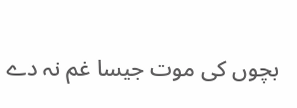بچوں کی موت جیسا غم نہ دے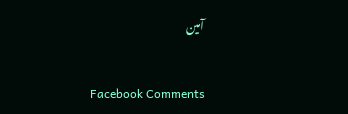آمین


Facebook Comments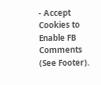- Accept Cookies to Enable FB Comments (See Footer).